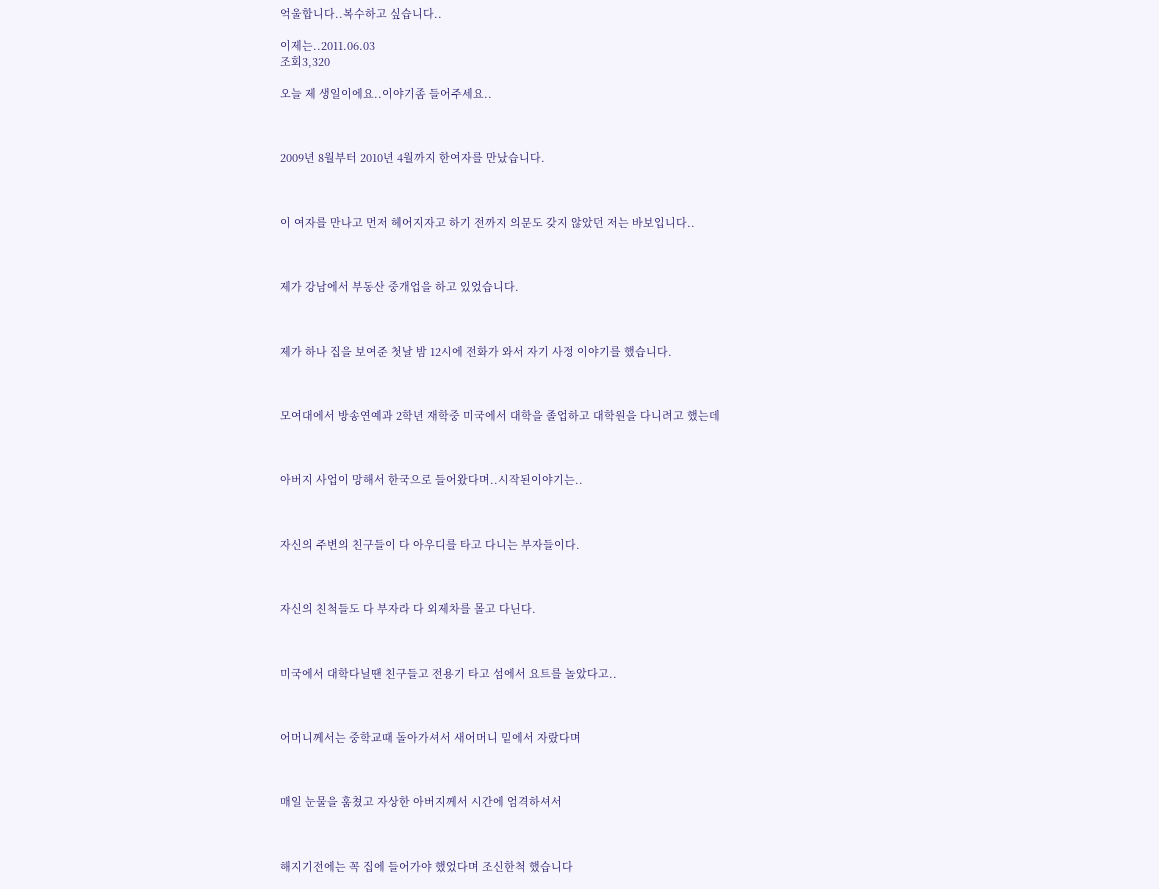억울합니다..복수하고 싶습니다..

이제는..2011.06.03
조회3,320

오늘 제 생일이에요..이야기좀 들어주세요..



2009년 8월부터 2010년 4월까지 한여자를 만났습니다.



이 여자를 만나고 먼저 헤어지자고 하기 전까지 의문도 갖지 않았던 저는 바보입니다..



제가 강남에서 부동산 중개업을 하고 있었습니다.



제가 하나 집을 보여준 첫날 밤 12시에 전화가 와서 자기 사정 이야기를 했습니다.



모여대에서 방송연예과 2학년 재학중 미국에서 대학을 졸업하고 대학원을 다니려고 했는데



아버지 사업이 망해서 한국으로 들어왔다며..시작된이야기는..



자신의 주변의 친구들이 다 아우디를 타고 다니는 부자들이다.



자신의 친척들도 다 부자라 다 외제차를 몰고 다닌다.



미국에서 대학다닐땐 친구들고 전용기 타고 섬에서 요트를 놀았다고..



어머니께서는 중학교때 돌아가셔서 새어머니 밑에서 자랐다며



매일 눈물을 훔쳤고 자상한 아버지께서 시간에 엄격하셔서



해지기전에는 꼭 집에 들어가야 했었다며 조신한척 했습니다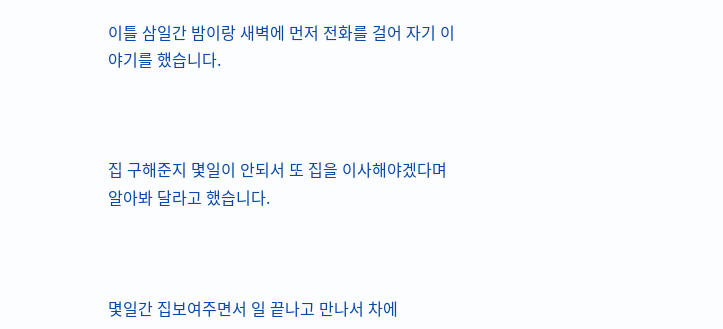이틀 삼일간 밤이랑 새벽에 먼저 전화를 걸어 자기 이야기를 했습니다.



집 구해준지 몇일이 안되서 또 집을 이사해야겠다며 알아봐 달라고 했습니다.



몇일간 집보여주면서 일 끝나고 만나서 차에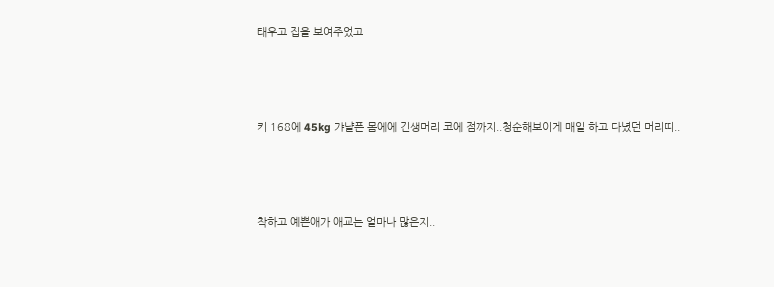태우고 집을 보여주었고



키 168에 45kg 갸냘픈 몸에에 긴생머리 코에 점까지..청순해보이게 매일 하고 다녔던 머리띠..



착하고 예쁜애가 애교는 얼마나 많은지..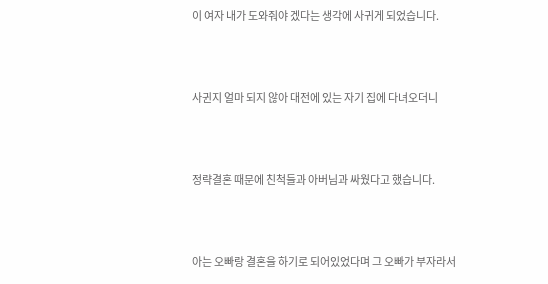이 여자 내가 도와줘야 겠다는 생각에 사귀게 되었습니다.



사귄지 얼마 되지 않아 대전에 있는 자기 집에 다녀오더니



정략결혼 때문에 친척들과 아버님과 싸웠다고 했습니다.



아는 오빠랑 결혼을 하기로 되어있었다며 그 오빠가 부자라서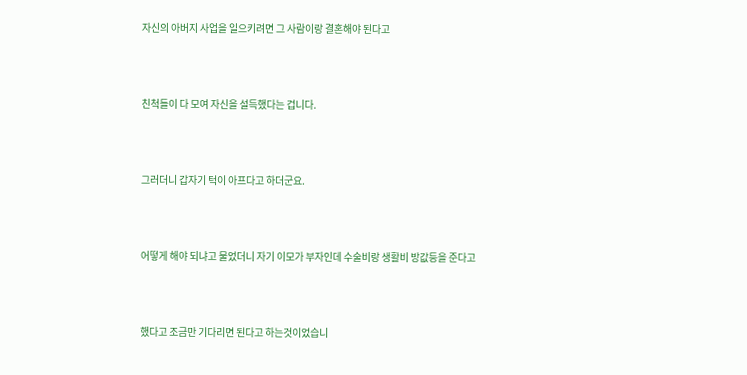자신의 아버지 사업을 일으키려면 그 사람이랑 결혼해야 된다고



친척들이 다 모여 자신을 설득했다는 겁니다.



그러더니 갑자기 턱이 아프다고 하더군요.



어떻게 해야 되냐고 물었더니 자기 이모가 부자인데 수술비랑 생활비 방값등을 준다고



했다고 조금만 기다리면 된다고 하는것이었습니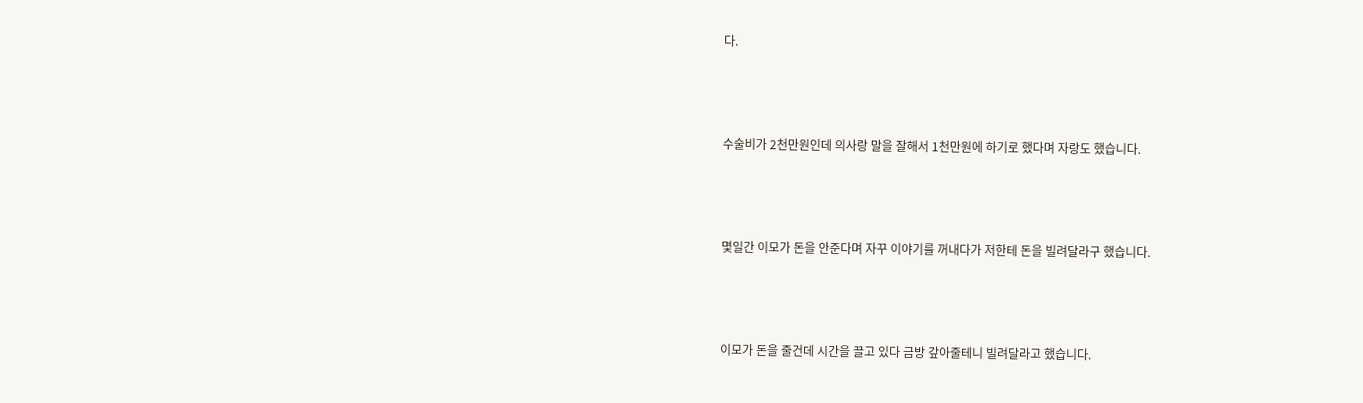다.



수술비가 2천만원인데 의사랑 말을 잘해서 1천만원에 하기로 했다며 자랑도 했습니다.



몇일간 이모가 돈을 안준다며 자꾸 이야기를 꺼내다가 저한테 돈을 빌려달라구 했습니다.



이모가 돈을 줄건데 시간을 끌고 있다 금방 갚아줄테니 빌려달라고 했습니다.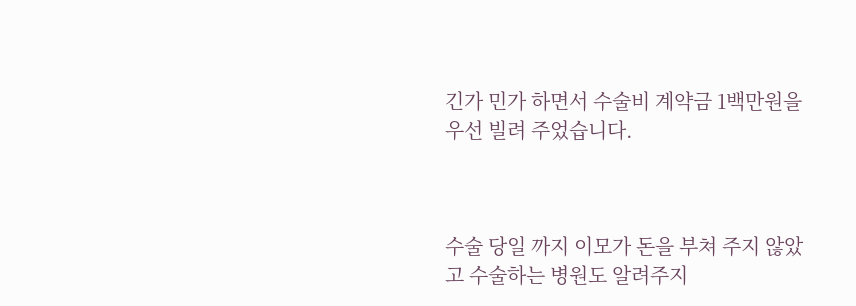긴가 민가 하면서 수술비 계약금 1백만원을 우선 빌려 주었습니다.



수술 당일 까지 이모가 돈을 부쳐 주지 않았고 수술하는 병원도 알려주지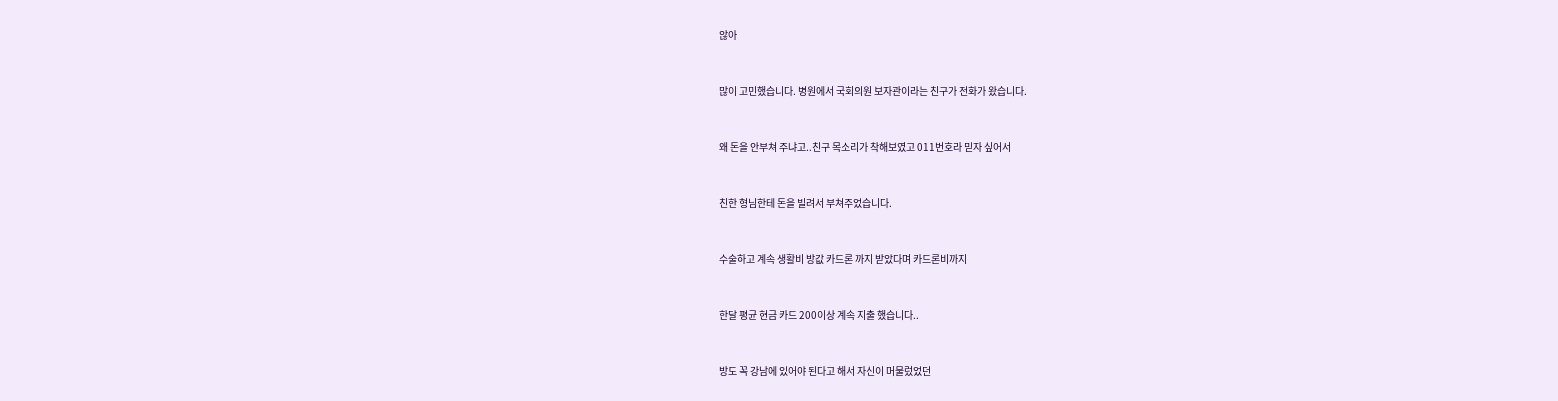않아



많이 고민했습니다. 병원에서 국회의원 보자관이라는 친구가 전화가 왔습니다.



왜 돈을 안부쳐 주냐고..친구 목소리가 착해보였고 011번호라 믿자 싶어서



친한 형님한테 돈을 빌려서 부쳐주었습니다.



수술하고 계속 생활비 방값 카드론 까지 받았다며 카드론비까지



한달 평균 현금 카드 200이상 계속 지출 했습니다..



방도 꼭 강남에 있어야 된다고 해서 자신이 머물렀었던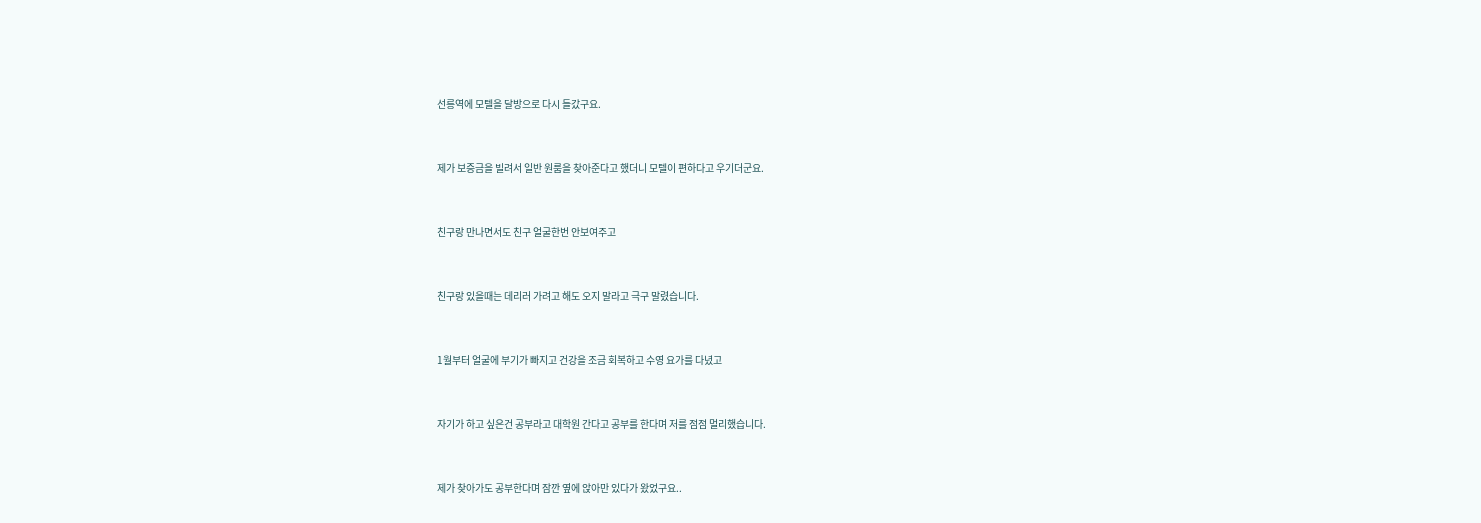선릉역에 모텔을 달방으로 다시 들갔구요.



제가 보증금을 빌려서 일반 원룸을 찾아준다고 했더니 모텔이 편하다고 우기더군요.



친구랑 만나면서도 친구 얼굴한번 안보여주고



친구랑 있을때는 데리러 가려고 해도 오지 말라고 극구 말렸습니다.



1월부터 얼굴에 부기가 빠지고 건강을 조금 회복하고 수영 요가를 다녔고



자기가 하고 싶은건 공부라고 대학원 간다고 공부를 한다며 저를 점점 멀리했습니다.



제가 찾아가도 공부한다며 잠깐 옆에 앉아만 있다가 왔었구요..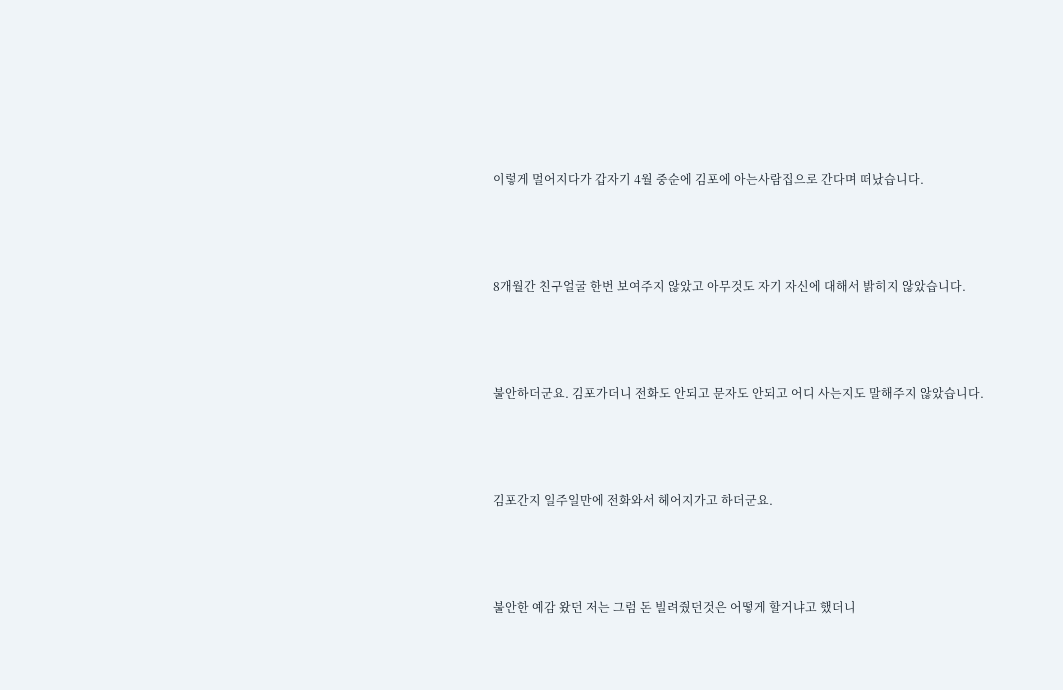이렇게 멀어지다가 갑자기 4월 중순에 김포에 아는사람집으로 간다며 떠났습니다.



8개월간 친구얼굴 한번 보여주지 않았고 아무것도 자기 자신에 대해서 밝히지 않았습니다.



불안하더군요. 김포가더니 전화도 안되고 문자도 안되고 어디 사는지도 말해주지 않았습니다.



김포간지 일주일만에 전화와서 헤어지가고 하더군요.



불안한 예감 왔던 저는 그럼 돈 빌려줬던것은 어떻게 할거냐고 했더니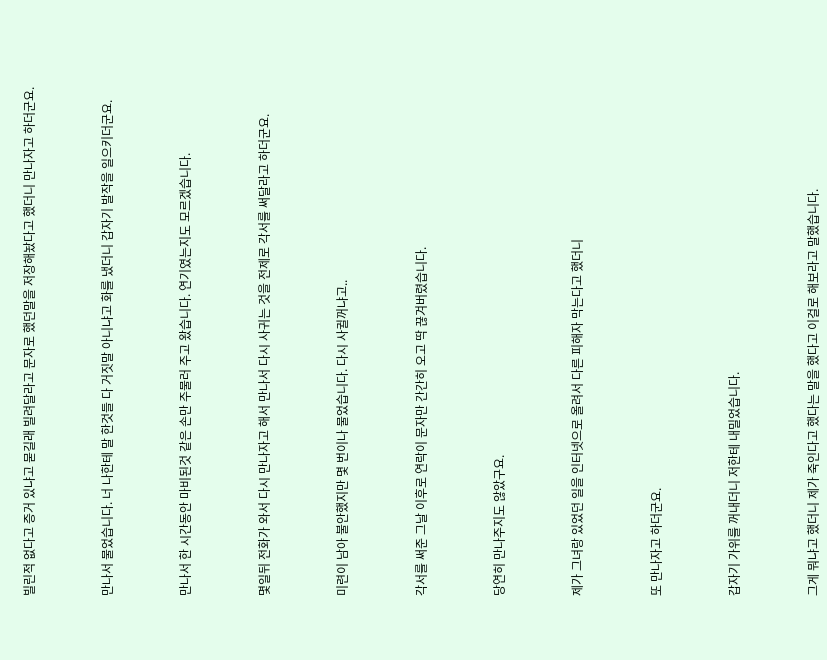빌린적 없다고 증거 있냐고 묻길래 빌려달라고 문자로 했던말을 저장해놨다고 했더니 만나자고 하더군요.



만나서 물었습니다. 너 나한테 말 한것들 다 거짓말 아니냐고 화를 냈더니 갑자기 발작을 일으키더군요.



만나서 한 시간동안 마비된것 같은 손만 주물러 주고 왔습니다. 연기였는지도 모르겠습니다.



몇일뒤 전화가 와서 다시 만나자고 해서 만나서 다시 사귀는 것을 전제로 각서를 써달라고 하더군요.



미련이 남아 불안했지만 몇 번이나 물었습니다. 다시 사귈꺼냐고..



각서를 써준 그날 이후로 연락이 문자만 간간히 오고 딱 끊겨버렸습니다.



당연히 만나주지도 않았구요.



제가 그녀랑 있었던 일을 인터넷으로 올려서 다른 피해자 막는다고 했더니



또 만나자고 하더군요.



갑자기 가위를 꺼내더니 저한테 내밀었습니다.



그게 뭐냐고 했더니 제가 죽인다고 했다는 말을 했다고 이걸로 해보라고 말했습니다.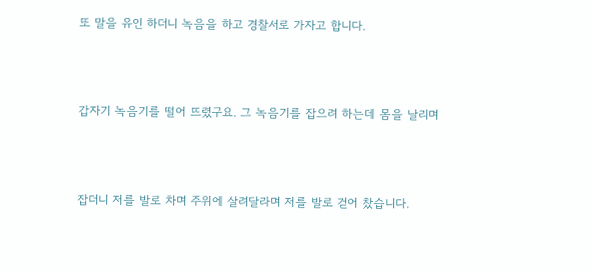또 말을 유인 하더니 녹음을 하고 경찰서로 가자고 합니다.



갑자기 녹음기를 떨어 뜨렸구요. 그 녹음기를 잡으려 하는데 몸을 날리며



잡더니 저를 발로 차며 주위에 살려달라며 저를 발로 걷어 찼습니다.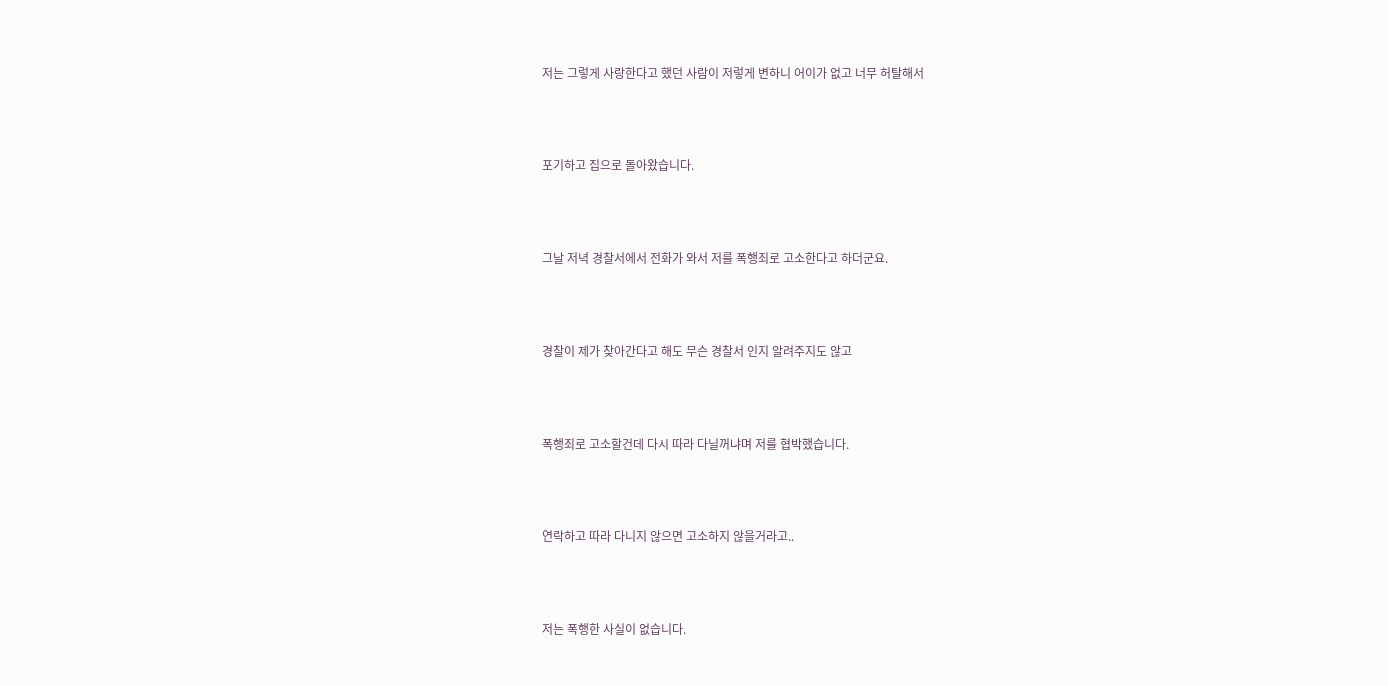저는 그렇게 사랑한다고 했던 사람이 저렇게 변하니 어이가 없고 너무 허탈해서



포기하고 집으로 돌아왔습니다.



그날 저녁 경찰서에서 전화가 와서 저를 폭행죄로 고소한다고 하더군요.



경찰이 제가 찾아간다고 해도 무슨 경찰서 인지 알려주지도 않고



폭행죄로 고소할건데 다시 따라 다닐꺼냐며 저를 협박했습니다.



연락하고 따라 다니지 않으면 고소하지 않을거라고..



저는 폭행한 사실이 없습니다.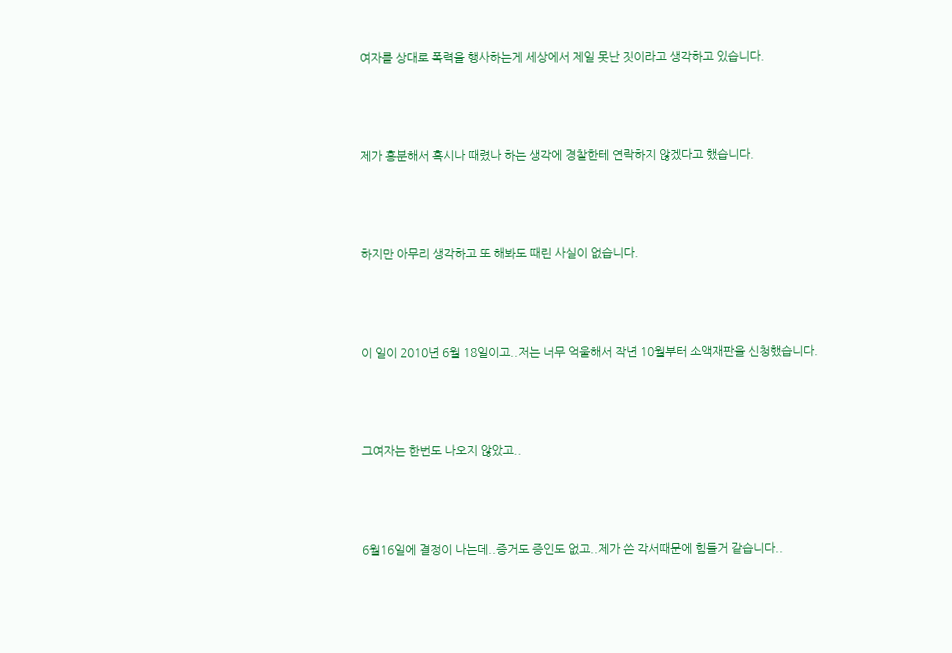여자를 상대로 폭력을 행사하는게 세상에서 제일 못난 짓이라고 생각하고 있습니다.



제가 흥분해서 혹시나 때렸나 하는 생각에 경찰한테 연락하지 않겠다고 했습니다.



하지만 아무리 생각하고 또 해봐도 때린 사실이 없습니다.



이 일이 2010년 6월 18일이고..저는 너무 억울해서 작년 10월부터 소액재판을 신청했습니다.



그여자는 한번도 나오지 않았고..



6월16일에 결정이 나는데..증거도 증인도 없고..제가 쓴 각서때문에 힘들거 같습니다..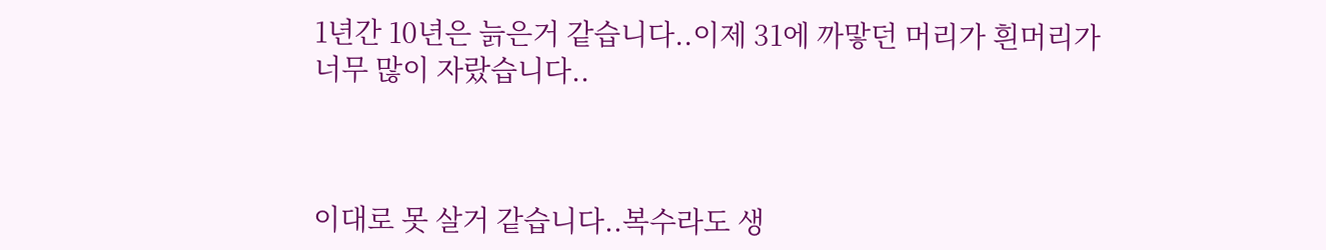1년간 10년은 늙은거 같습니다..이제 31에 까맣던 머리가 흰머리가 너무 많이 자랐습니다..



이대로 못 살거 같습니다..복수라도 생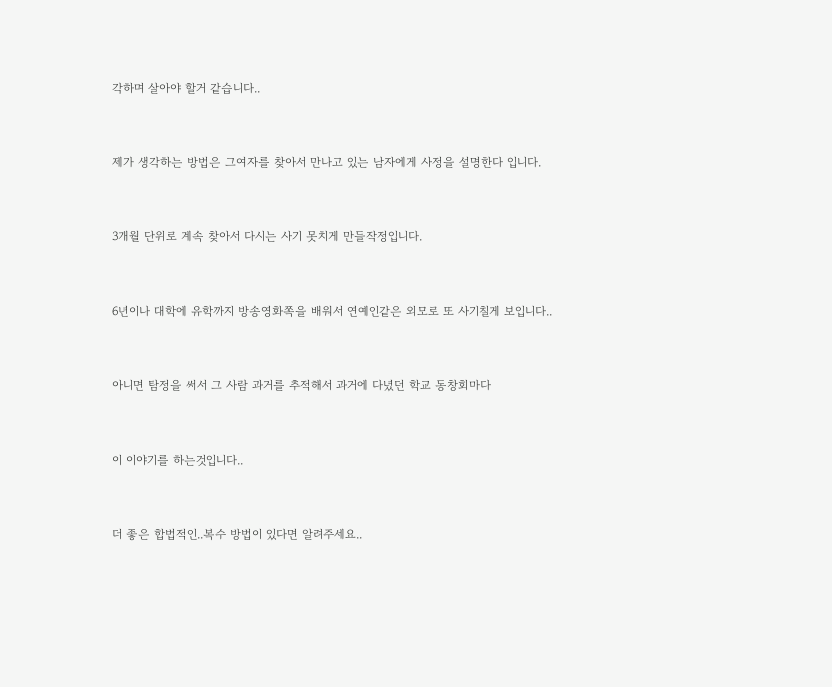각하며 살아야 할거 같습니다..



제가 생각하는 방법은 그여자를 찾아서 만나고 있는 남자에게 사정을 설명한다 입니다.



3개월 단위로 계속 찾아서 다시는 사기 못치게 만들작정입니다.



6년이나 대학에 유학까지 방송영화쪽을 배워서 연예인같은 외모로 또 사기칠게 보입니다..



아니면 탐정을 써서 그 사람 과거를 추적해서 과거에 다녔던 학교 동창회마다



이 이야기를 하는것입니다..



더 좋은 합법적인..복수 방법이 있다면 알려주세요..